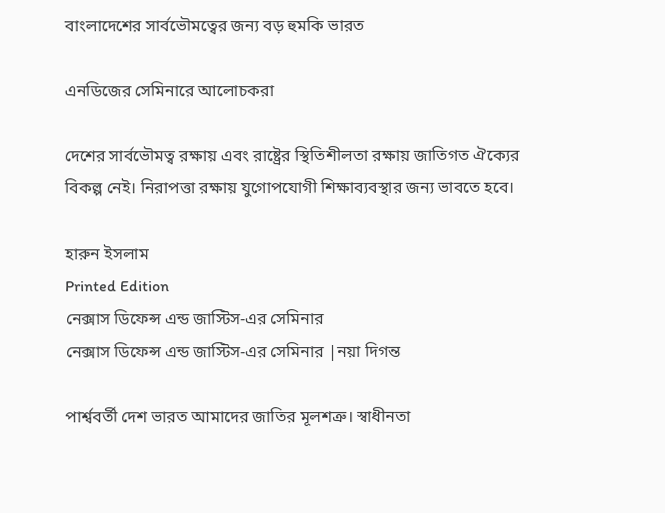বাংলাদেশের সার্বভৌমত্বের জন্য বড় হুমকি ভারত

এনডিজের সেমিনারে আলোচকরা

দেশের সার্বভৌমত্ব রক্ষায় এবং রাষ্ট্রের স্থিতিশীলতা রক্ষায় জাতিগত ঐক্যের বিকল্প নেই। নিরাপত্তা রক্ষায় যুগোপযোগী শিক্ষাব্যবস্থার জন্য ভাবতে হবে।

হারুন ইসলাম
Printed Edition
নেক্সাস ডিফেন্স এন্ড জাস্টিস-এর সেমিনার
নেক্সাস ডিফেন্স এন্ড জাস্টিস-এর সেমিনার |নয়া দিগন্ত

পার্শ্ববর্তী দেশ ভারত আমাদের জাতির মূলশত্রু। স্বাধীনতা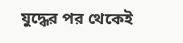যুদ্ধের পর থেকেই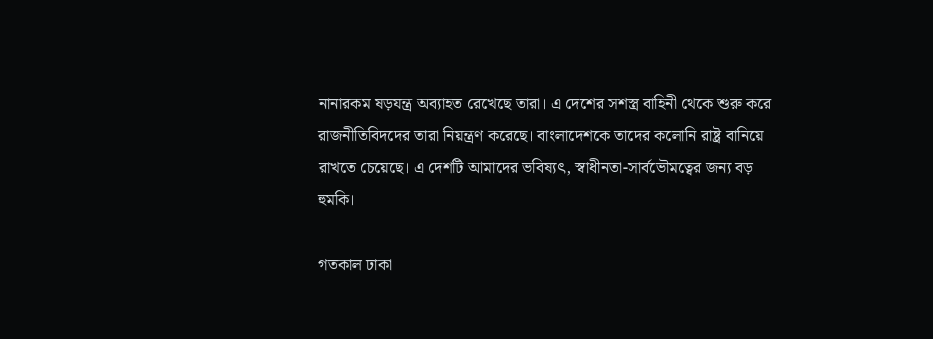নানারকম ষড়যন্ত্র অব্যাহত রেখেছে তারা। এ দেশের সশস্ত্র বাহিনী থেকে শুরু করে রাজনীতিবিদদের তারা নিয়ন্ত্রণ করেছে। বাংলাদেশকে তাদের কলোনি রাষ্ট্র বানিয়ে রাখতে চেয়েছে। এ দেশটি আমাদের ভবিষ্যৎ, স্বাধীনতা-সার্বভৌমত্বের জন্য বড় হুমকি।

গতকাল ঢাকা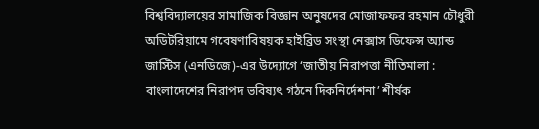বিশ্ববিদ্যালয়ের সামাজিক বিজ্ঞান অনুষদের মোজাফফর রহমান চৌধুরী অডিটরিয়ামে গবেষণাবিষয়ক হাইব্রিড সংস্থা নেক্সাস ডিফেন্স অ্যান্ড জাস্টিস (এনডিজে)-এর উদ্যোগে ‘জাতীয় নিরাপত্তা নীতিমালা : বাংলাদেশের নিরাপদ ভবিষ্যৎ গঠনে দিকনির্দেশনা’ শীর্ষক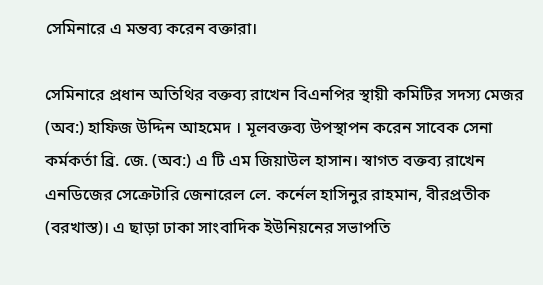সেমিনারে এ মন্তব্য করেন বক্তারা।

সেমিনারে প্রধান অতিথির বক্তব্য রাখেন বিএনপির স্থায়ী কমিটির সদস্য মেজর (অব:) হাফিজ উদ্দিন আহমেদ । মূলবক্তব্য উপস্থাপন করেন সাবেক সেনা কর্মকর্তা ব্রি. জে. (অব:) এ টি এম জিয়াউল হাসান। স্বাগত বক্তব্য রাখেন এনডিজের সেক্রেটারি জেনারেল লে. কর্নেল হাসিনুর রাহমান, বীরপ্রতীক (বরখাস্ত)। এ ছাড়া ঢাকা সাংবাদিক ইউনিয়নের সভাপতি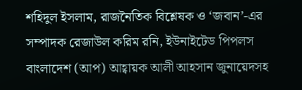শহিদুল ইসলাম, রাজনৈতিক বিশ্লেষক ও ‘জবান’-এর সম্পাদক রেজাউল করিম রনি, ইউনাইটেড পিপলস বাংলাদেশ (আপ) আহ্বায়ক আলী আহসান জুনায়েদসহ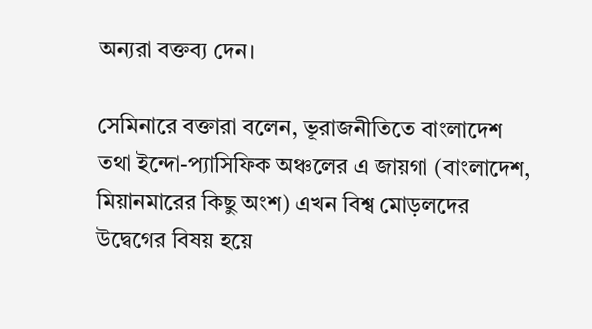অন্যরা বক্তব্য দেন।

সেমিনারে বক্তারা বলেন, ভূরাজনীতিতে বাংলাদেশ তথা ইন্দো-প্যাসিফিক অঞ্চলের এ জায়গা (বাংলাদেশ, মিয়ানমারের কিছু অংশ) এখন বিশ্ব মোড়লদের উদ্বেগের বিষয় হয়ে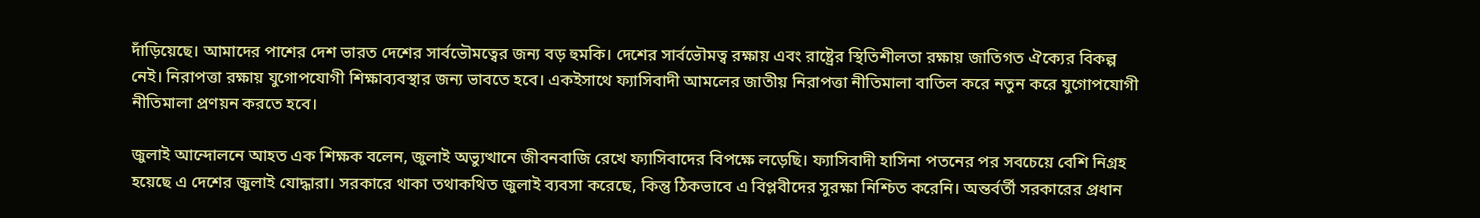দাঁড়িয়েছে। আমাদের পাশের দেশ ভারত দেশের সার্বভৌমত্বের জন্য বড় হুমকি। দেশের সার্বভৌমত্ব রক্ষায় এবং রাষ্ট্রের স্থিতিশীলতা রক্ষায় জাতিগত ঐক্যের বিকল্প নেই। নিরাপত্তা রক্ষায় যুগোপযোগী শিক্ষাব্যবস্থার জন্য ভাবতে হবে। একইসাথে ফ্যাসিবাদী আমলের জাতীয় নিরাপত্তা নীতিমালা বাতিল করে নতুন করে যুগোপযোগী নীতিমালা প্রণয়ন করতে হবে।

জুলাই আন্দোলনে আহত এক শিক্ষক বলেন, জুলাই অভ্যুত্থানে জীবনবাজি রেখে ফ্যাসিবাদের বিপক্ষে লড়েছি। ফ্যাসিবাদী হাসিনা পতনের পর সবচেয়ে বেশি নিগ্রহ হয়েছে এ দেশের জুলাই যোদ্ধারা। সরকারে থাকা তথাকথিত জুলাই ব্যবসা করেছে, কিন্তু ঠিকভাবে এ বিপ্লবীদের সুরক্ষা নিশ্চিত করেনি। অন্তর্বর্তী সরকারের প্রধান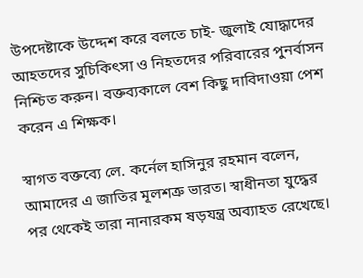উপদেষ্টাকে উদ্দেশ করে বলতে চাই- জুলাই যোদ্ধাদের আহতদের সুচিকিৎসা ও নিহতদের পরিবারের পুনর্বাসন নিশ্চিত করুন। বক্তব্যকালে বেশ কিছু দাবিদাওয়া পেশ করেন এ শিক্ষক।

স্বাগত বক্তব্যে লে. কর্নেল হাসিনুর রহমান বলেন, আমাদের এ জাতির মূলশত্রু ভারত। স্বাধীনতা যুদ্ধের পর থেকেই তারা নানারকম ষড়যন্ত্র অব্যাহত রেখেছে।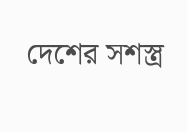দেশের সশস্ত্র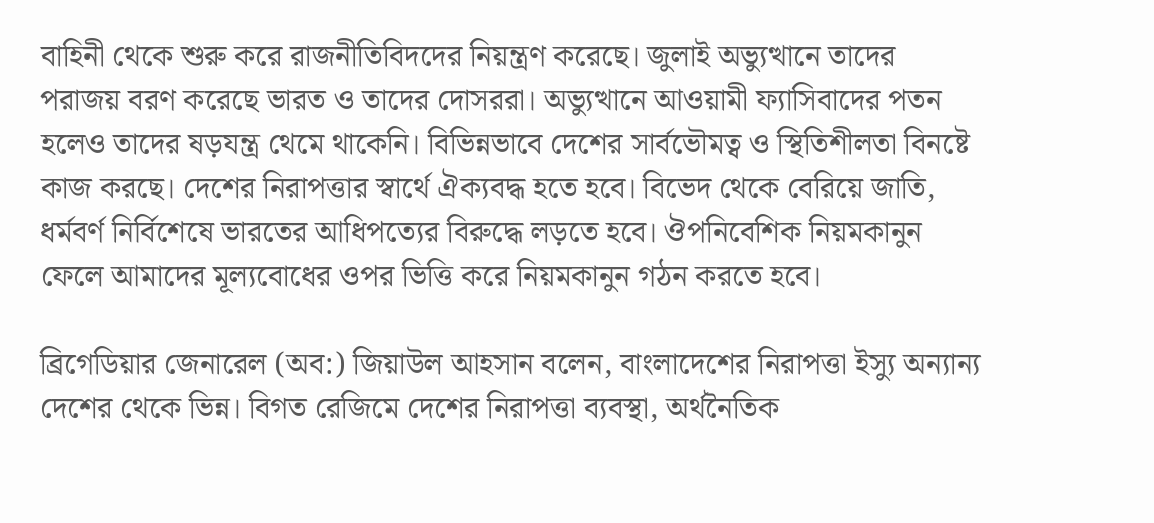বাহিনী থেকে শুরু করে রাজনীতিবিদদের নিয়ন্ত্রণ করেছে। জুলাই অভ্যুত্থানে তাদের পরাজয় বরণ করেছে ভারত ও তাদের দোসররা। অভ্যুত্থানে আওয়ামী ফ্যাসিবাদের পতন হলেও তাদের ষড়যন্ত্র থেমে থাকেনি। বিভিন্নভাবে দেশের সার্বভৌমত্ব ও স্থিতিশীলতা বিনষ্টে কাজ করছে। দেশের নিরাপত্তার স্বার্থে ঐক্যবদ্ধ হতে হবে। বিভেদ থেকে বেরিয়ে জাতি, ধর্মবর্ণ নির্বিশেষে ভারতের আধিপত্যের বিরুদ্ধে লড়তে হবে। ঔপনিবেশিক নিয়মকানুন ফেলে আমাদের মূল্যবোধের ওপর ভিত্তি করে নিয়মকানুন গঠন করতে হবে।

ব্রিগেডিয়ার জেনারেল (অব:) জিয়াউল আহসান বলেন, বাংলাদেশের নিরাপত্তা ইস্যু অন্যান্য দেশের থেকে ভিন্ন। বিগত রেজিমে দেশের নিরাপত্তা ব্যবস্থা, অর্থনৈতিক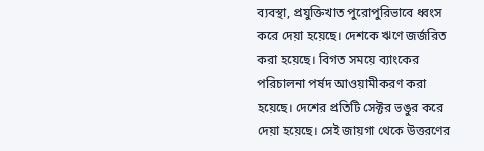ব্যবস্থা, প্রযুক্তিখাত পুরোপুরিভাবে ধ্বংস করে দেয়া হয়েছে। দেশকে ঋণে জর্জরিত করা হয়েছে। বিগত সময়ে ব্যাংকের পরিচালনা পর্ষদ আওয়ামীকরণ করা হয়েছে। দেশের প্রতিটি সেক্টর ভঙুর করে দেয়া হয়েছে। সেই জায়গা থেকে উত্তরণের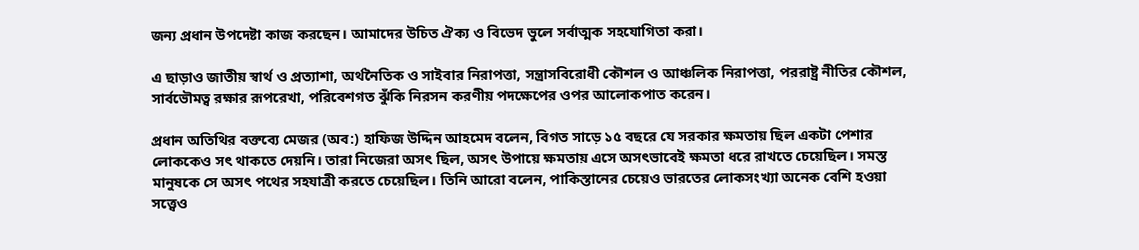জন্য প্রধান উপদেষ্টা কাজ করছেন। আমাদের উচিত ঐক্য ও বিভেদ ভুলে সর্বাত্মক সহযোগিতা করা।

এ ছাড়াও জাতীয় স্বার্থ ও প্রত্যাশা, অর্থনৈতিক ও সাইবার নিরাপত্তা, সন্ত্রাসবিরোধী কৌশল ও আঞ্চলিক নিরাপত্তা, পররাষ্ট্র নীতির কৌশল, সার্বভৌমত্ব রক্ষার রূপরেখা, পরিবেশগত ঝুঁকি নিরসন করণীয় পদক্ষেপের ওপর আলোকপাত করেন।

প্রধান অতিথির বক্তব্যে মেজর (অব:) হাফিজ উদ্দিন আহমেদ বলেন, বিগত সাড়ে ১৫ বছরে যে সরকার ক্ষমতায় ছিল একটা পেশার লোককেও সৎ থাকতে দেয়নি। তারা নিজেরা অসৎ ছিল, অসৎ উপায়ে ক্ষমতায় এসে অসৎভাবেই ক্ষমতা ধরে রাখতে চেয়েছিল। সমস্ত মানুষকে সে অসৎ পথের সহযাত্রী করতে চেয়েছিল। তিনি আরো বলেন, পাকিস্তানের চেয়েও ভারতের লোকসংখ্যা অনেক বেশি হওয়া সত্ত্বেও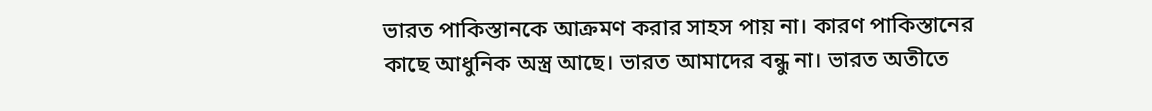ভারত পাকিস্তানকে আক্রমণ করার সাহস পায় না। কারণ পাকিস্তানের কাছে আধুনিক অস্ত্র আছে। ভারত আমাদের বন্ধু না। ভারত অতীতে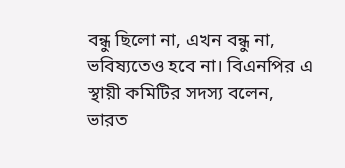বন্ধু ছিলো না, এখন বন্ধু না, ভবিষ্যতেও হবে না। বিএনপির এ স্থায়ী কমিটির সদস্য বলেন, ভারত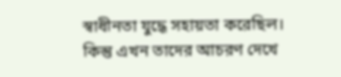স্বাধীনতা যুদ্ধে সহায়তা করেছিল। কিন্তু এখন তাদের আচরণ দেখে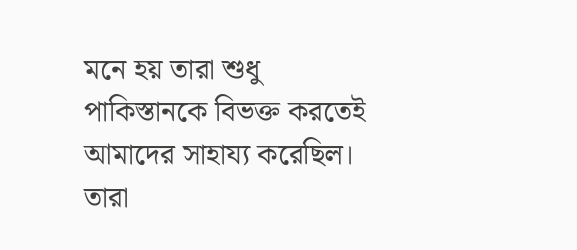মনে হয় তারা শুধু পাকিস্তানকে বিভক্ত করতেই আমাদের সাহায্য করেছিল। তারা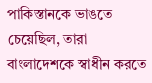পাকিস্তানকে ভাঙতে চেয়েছিল, তারা বাংলাদেশকে স্বাধীন করতে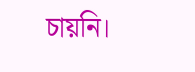চায়নি।